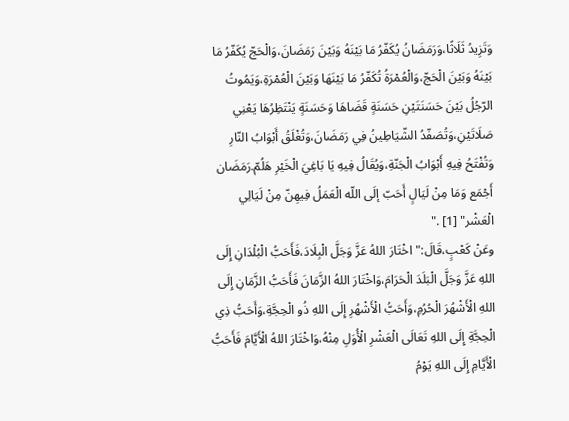وَتَزِيدُ ثَلَاثًا،وَرَمَضَانُ يُكَفّرُ مَا بَيْنَهُ وَبَيْنَ رَمَضَانَ،وَالْحَجّ يُكَفّرُ مَا بَيْنَهُ وَبَيْنَ الْحَجّ،وَالْعُمْرَةُ تُكَفّرُ مَا بَيْنَهَا وَبَيْنَ الْعُمْرَةِ،وَيَمُوتُ الرّجُلُ بَيْنَ حَسَنَتَيْنِ حَسَنَةٍ قَضَاهَا وَحَسَنَةٍ يَنْتَظِرُهَا يَعْنِي صَلَاتَيْنِ،وَتُصَفّدُ الشّيَاطِينُ فِي رَمَضَانَ،وَتُغْلَقُ أَبْوَابُ النّارِ وَتُفْتَحُ فِيهِ أَبْوَابُ الْجَنّةِ،وَيُقَالُ فِيهِ يَا بَاغِيَ الْخَيْرِ هَلُمّ.رَمَضَان أَجْمَع وَمَا مِنْ لَيَالٍ أَحَبّ إلَى اللّه الْعَمَلُ فِيهِنّ مِنْ لَيَالِي الْعَشْر" [1] ."
وعَنْ كَعْبٍ،قَالَ:"اخْتَارَ اللهُ عَزَّ وَجَلَّ الْبِلَادَ،فَأَحَبُّ الْبُلْدَانِ إِلَى اللهِ عَزَّ وَجَلَّ الْبَلَدَ الْحَرَامَ،وَاخْتَارَ اللهُ الزَّمَانَ فَأَحَبُّ الزَّمَانِ إِلَى اللهِ الْأَشْهُرَ الْحُرُمِ،وَأَحَبُّ الْأَشْهُرِ إِلَى اللهِ ذُو الْحِجَّةِ،وَأَحَبُّ ذِي الْحِجَّةِ إِلَى اللهِ تَعَالَى الْعَشْرِ الْأُوَلِ مِنْهُ،وَاخْتَارَ اللهُ الْأَيَّامَ فَأَحَبُّ الْأَيَّامِ إِلَى اللهِ يَوْمُ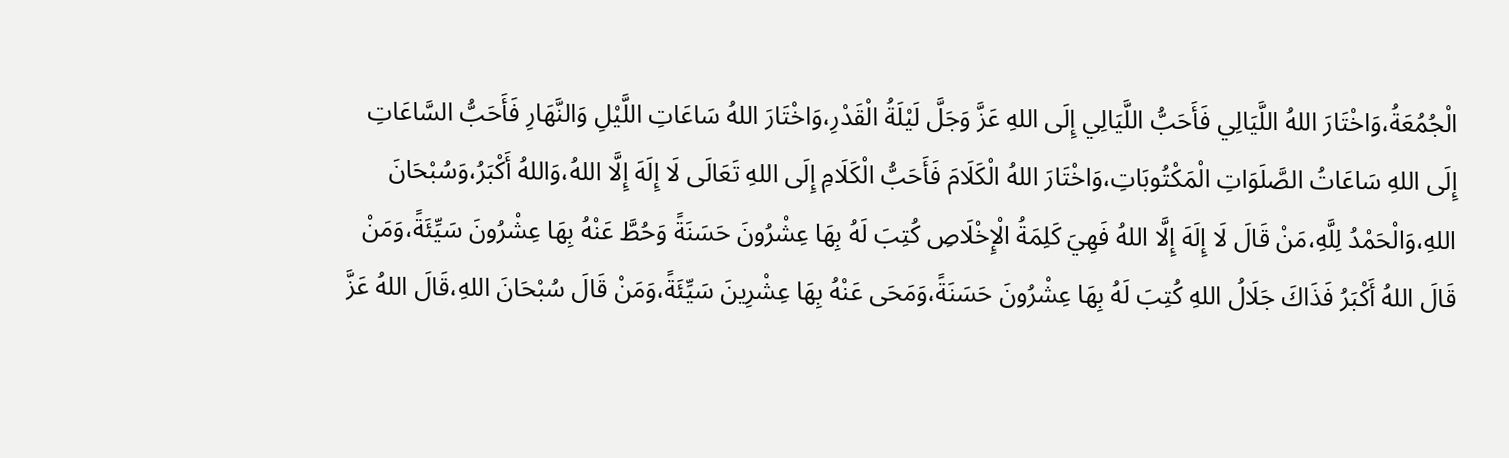الْجُمُعَةُ،وَاخْتَارَ اللهُ اللَّيَالِي فَأَحَبُّ اللَّيَالِي إِلَى اللهِ عَزَّ وَجَلَّ لَيْلَةُ الْقَدْرِ،وَاخْتَارَ اللهُ سَاعَاتِ اللَّيْلِ وَالنَّهَارِ فَأَحَبُّ السَّاعَاتِ إِلَى اللهِ سَاعَاتُ الصَّلَوَاتِ الْمَكْتُوبَاتِ،وَاخْتَارَ اللهُ الْكَلَامَ فَأَحَبُّ الْكَلَامِ إِلَى اللهِ تَعَالَى لَا إِلَهَ إِلَّا اللهُ،وَاللهُ أَكْبَرُ،وَسُبْحَانَ اللهِ،وَالْحَمْدُ لِلَّهِ،مَنْ قَالَ لَا إِلَهَ إِلَّا اللهُ فَهِيَ كَلِمَةُ الْإِخْلَاصِ كُتِبَ لَهُ بِهَا عِشْرُونَ حَسَنَةً وَحُطَّ عَنْهُ بِهَا عِشْرُونَ سَيِّئَةً،وَمَنْ قَالَ اللهُ أَكْبَرُ فَذَاكَ جَلَالُ اللهِ كُتِبَ لَهُ بِهَا عِشْرُونَ حَسَنَةً،وَمَحَى عَنْهُ بِهَا عِشْرِينَ سَيِّئَةً،وَمَنْ قَالَ سُبْحَانَ اللهِ،قَالَ اللهُ عَزَّ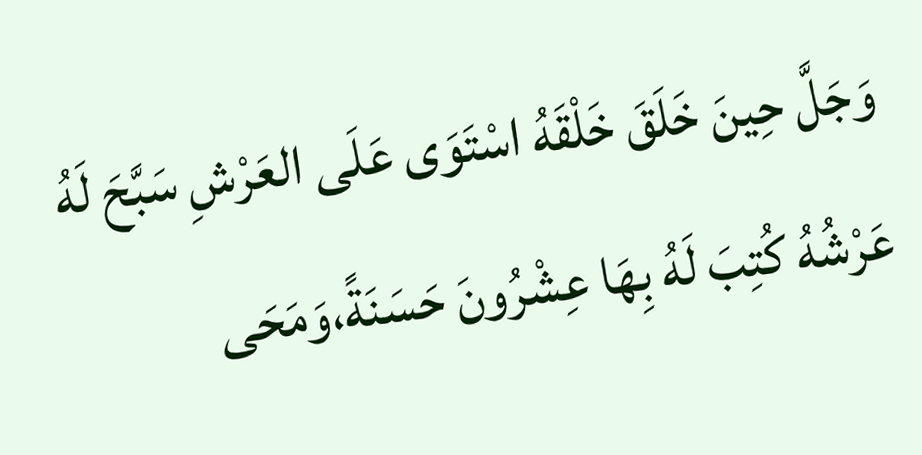وَجَلَّ حِينَ خَلَقَ خَلْقَهُ اسْتَوَى عَلَى العَرْشِ سَبَّحَ لَهُ عَرْشُهُ كُتِبَ لَهُ بِهَا عِشْرُونَ حَسَنَةً،وَمَحَى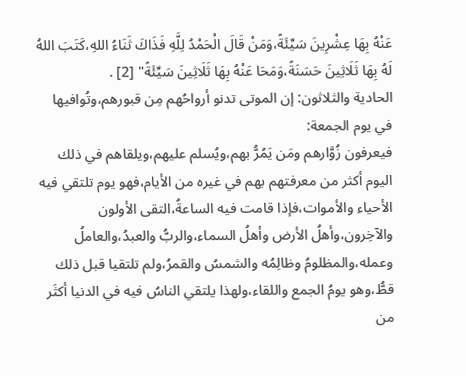عَنْهُ بِهَا عِشْرِينَ سَيِّئَةً،وَمَنْ قَالَ الْحَمْدُ لِلَّهِ فَذَاكَ ثَنَاءُ اللهِ،كَتَبَ اللهُ لَهُ بِهَا ثَلَاثِينَ حَسَنَةً،وَمَحَا عَنْهُ بِهَا ثَلَاثِينَ سَيِّئَةً" [2] .
الحادية والثلاثون: إن الموتى تدنو أرواحُهم مِن قبورهم،وتُوافيها في يوم الجمعة:
فيعرفون زُوَّارهم ومَن يَمُرُّ بهم،ويُسلم عليهم،ويلقاهم في ذلك اليوم أكثر من معرفتهم بهم في غيره من الأيام،فهو يوم تلتقي فيه الأحياء والأموات،فإذا قامت فيه الساعةُ،التقى الأولون والآخِرون،وأهلُ الأرض وأهلُ السماء،والربُّ والعبدُ،والعاملُ وعمله،والمظلومُ وظالِمُه والشمسُ والقمرُ،ولم تلتقيا قبل ذلك قطُّ،وهو يومُ الجمع واللقاء،ولهذا يلتقي الناسُ فيه في الدنيا أكثَر من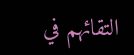التقائهم في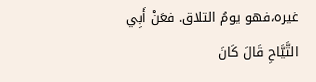غيره،فهو يومُ التلاق. فعَنْ أَبِي التَّيَّاحِ قَالَ كَانَ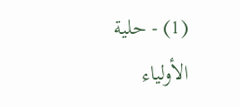(1) - حلية الأولياء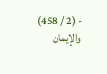- (2 / 458) والإيمان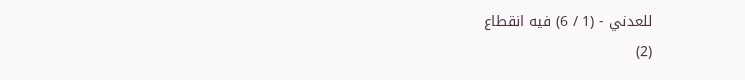للعدني - (1 / 6) فيه انقطاع
(2)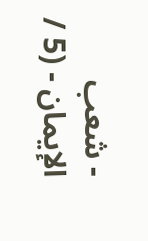- شعب الإيمان - (5 /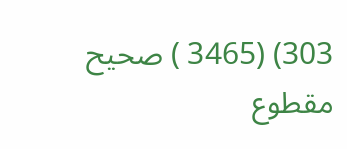303) (3465 ) صحيح مقطوع